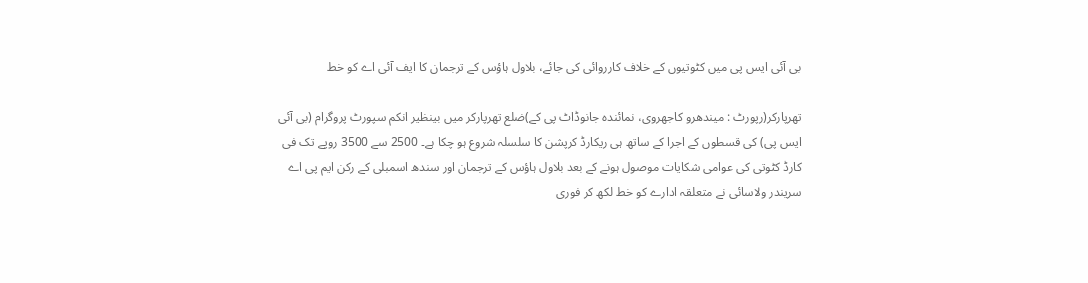بی آئی ایس پی میں کٹوتیوں کے خلاف کارروائی کی جائے، بلاول ہاؤس کے ترجمان کا ایف آئی اے کو خط

تھرپارکر(رپورٹ : میندھرو کاجھروی، نمائندہ جانوڈاٹ پی کے)ضلع تھرپارکر میں بینظیر انکم سپورٹ پروگرام (بی آئی ایس پی) کی قسطوں کے اجرا کے ساتھ ہی ریکارڈ کرپشن کا سلسلہ شروع ہو چکا ہے۔ 2500 سے 3500 روپے تک فی کارڈ کٹوتی کی عوامی شکایات موصول ہونے کے بعد بلاول ہاؤس کے ترجمان اور سندھ اسمبلی کے رکن ایم پی اے سریندر ولاسائی نے متعلقہ ادارے کو خط لکھ کر فوری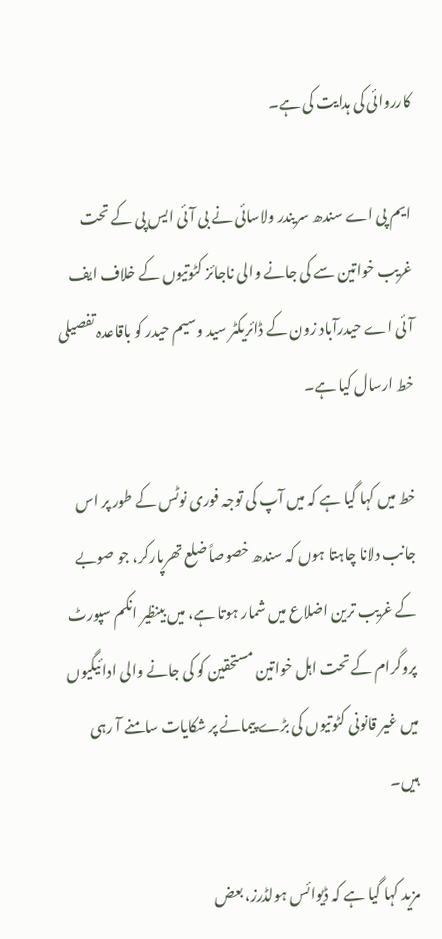کارروائی کی ہدایت کی ہے۔

ایم پی اے سندھ سریندر ولاسائی نے بی آئی ایس پی کے تحت غریب خواتین سے کی جانے والی ناجائز کٹوتیوں کے خلاف ایف آئی اے حیدرآباد زون کے ڈائریکٹر سید وسیم حیدر کو باقاعدہ تفصیلی خط ارسال کیا ہے۔

خط میں کہا گیا ہے کہ میں آپ کی توجہ فوری نوٹس کے طور پر اس جانب دلانا چاہتا ہوں کہ سندھ خصوصاً ضلع تھرپارکر، جو صوبے کے غریب ترین اضلاع میں شمار ہوتا ہے، میں بینظیر انکم سپورٹ پروگرام کے تحت اہل خواتین مستحقین کو کی جانے والی ادائیگیوں میں غیر قانونی کٹوتیوں کی بڑے پیمانے پر شکایات سامنے آ رہی ہیں۔

مزید کہا گیا ہے کہ ڈیوائس ہولڈرز، بعض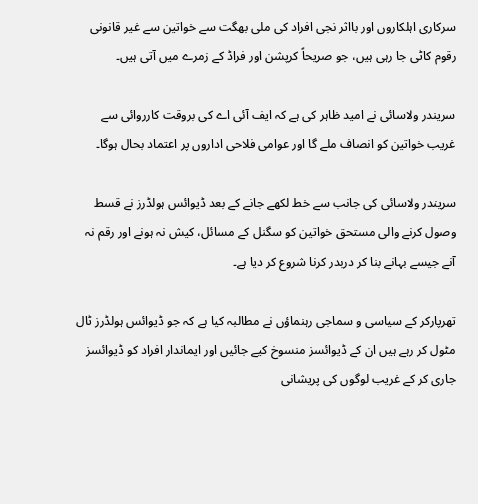سرکاری اہلکاروں اور بااثر نجی افراد کی ملی بھگت سے خواتین سے غیر قانونی رقوم کاٹی جا رہی ہیں، جو صریحاً کرپشن اور فراڈ کے زمرے میں آتی ہیں۔

سریندر ولاسائی نے امید ظاہر کی ہے کہ ایف آئی اے کی بروقت کارروائی سے غریب خواتین کو انصاف ملے گا اور عوامی فلاحی اداروں پر اعتماد بحال ہوگا۔

سریندر ولاسائی کی جانب سے خط لکھے جانے کے بعد ڈیوائس ہولڈرز نے قسط وصول کرنے والی مستحق خواتین کو سگنل کے مسائل، کیش نہ ہونے اور رقم نہ آنے جیسے بہانے بنا کر دربدر کرنا شروع کر دیا ہے۔

تھرپارکر کے سیاسی و سماجی رہنماؤں نے مطالبہ کیا ہے کہ جو ڈیوائس ہولڈرز ٹال مٹول کر رہے ہیں ان کے ڈیوائسز منسوخ کیے جائیں اور ایماندار افراد کو ڈیوائسز جاری کر کے غریب لوگوں کی پریشانی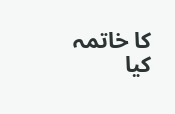کا خاتمہ کیا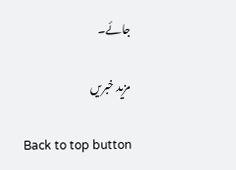جائے۔

مزید خبریں

Back to top button